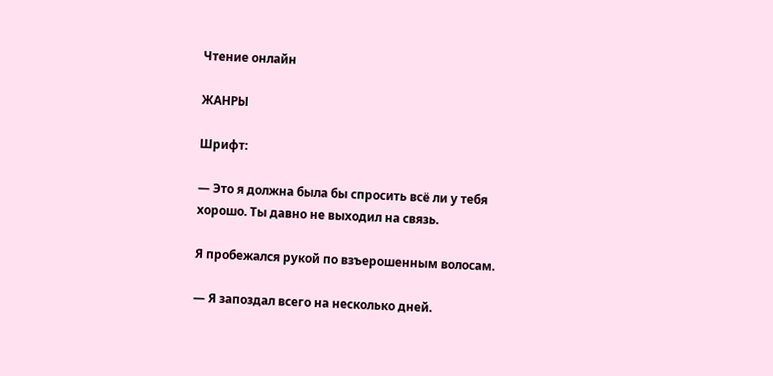Чтение онлайн

ЖАНРЫ

Шрифт:

— Это я должна была бы спросить всё ли у тебя хорошо. Ты давно не выходил на связь.

Я пробежался рукой по взъерошенным волосам.

— Я запоздал всего на несколько дней.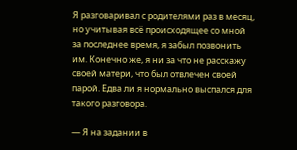Я разговаривал с родителями раз в месяц, но учитывая всё происходящее со мной за последнее время, я забыл позвонить им. Конечно же, я ни за что не расскажу своей матери, что был отвлечен своей парой. Едва ли я нормально выспался для такого разговора.

— Я на задании в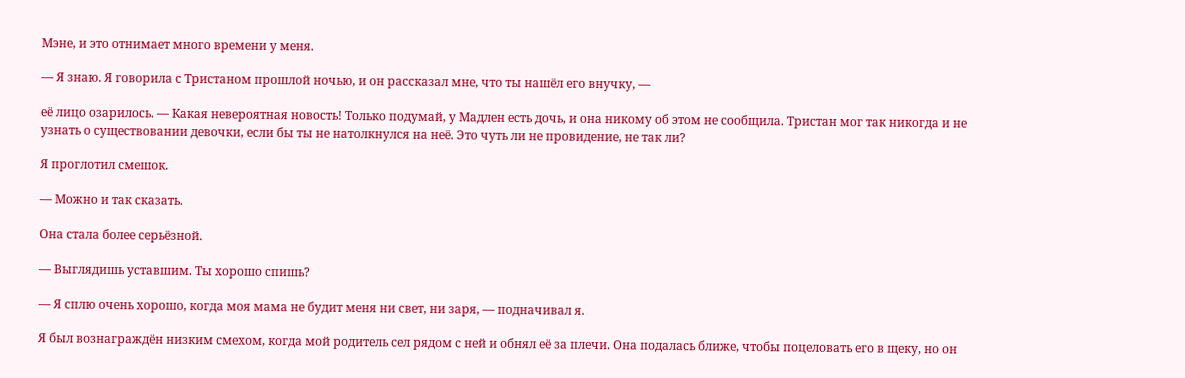Мэне, и это отнимает много времени у меня.

— Я знаю. Я говорила с Тристаном прошлой ночью, и он рассказал мне, что ты нашёл его внучку, —

её лицо озарилось. — Какая невероятная новость! Только подумай, у Мадлен есть дочь, и она никому об этом не сообщила. Тристан мог так никогда и не узнать о существовании девочки, если бы ты не натолкнулся на неё. Это чуть ли не провидение, не так ли?

Я проглотил смешок.

— Можно и так сказать.

Она стала более серьёзной.

— Выглядишь уставшим. Ты хорошо спишь?

— Я сплю очень хорошо, когда моя мама не будит меня ни свет, ни заря, — подначивал я.

Я был вознаграждён низким смехом, когда мой родитель сел рядом с ней и обнял её за плечи. Она подалась ближе, чтобы поцеловать его в щеку, но он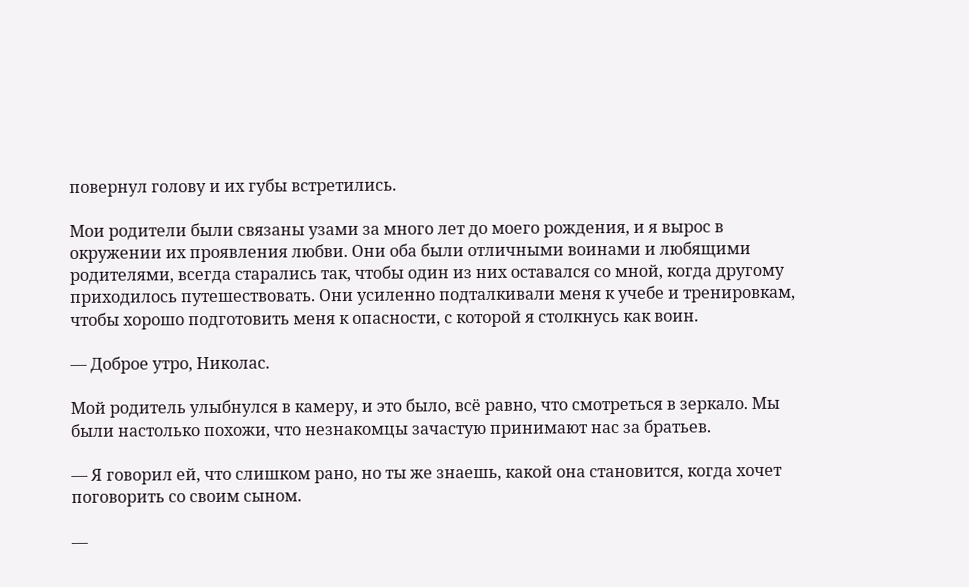повернул голову и их губы встретились.

Мои родители были связаны узами за много лет до моего рождения, и я вырос в окружении их проявления любви. Они оба были отличными воинами и любящими родителями, всегда старались так, чтобы один из них оставался со мной, когда другому приходилось путешествовать. Они усиленно подталкивали меня к учебе и тренировкам, чтобы хорошо подготовить меня к опасности, с которой я столкнусь как воин.

— Доброе утро, Николас.

Мой родитель улыбнулся в камеру, и это было, всё равно, что смотреться в зеркало. Мы были настолько похожи, что незнакомцы зачастую принимают нас за братьев.

— Я говорил ей, что слишком рано, но ты же знаешь, какой она становится, когда хочет поговорить со своим сыном.

—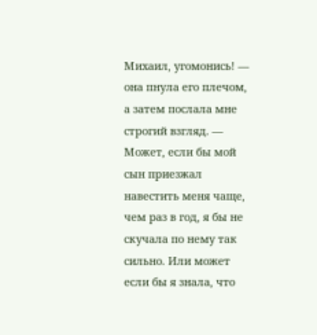Михаил, угомонись! — она пнула его плечом, а затем послала мне строгий взгляд. — Может, если бы мой сын приезжал навестить меня чаще, чем раз в год, я бы не скучала по нему так сильно. Или может если бы я знала, что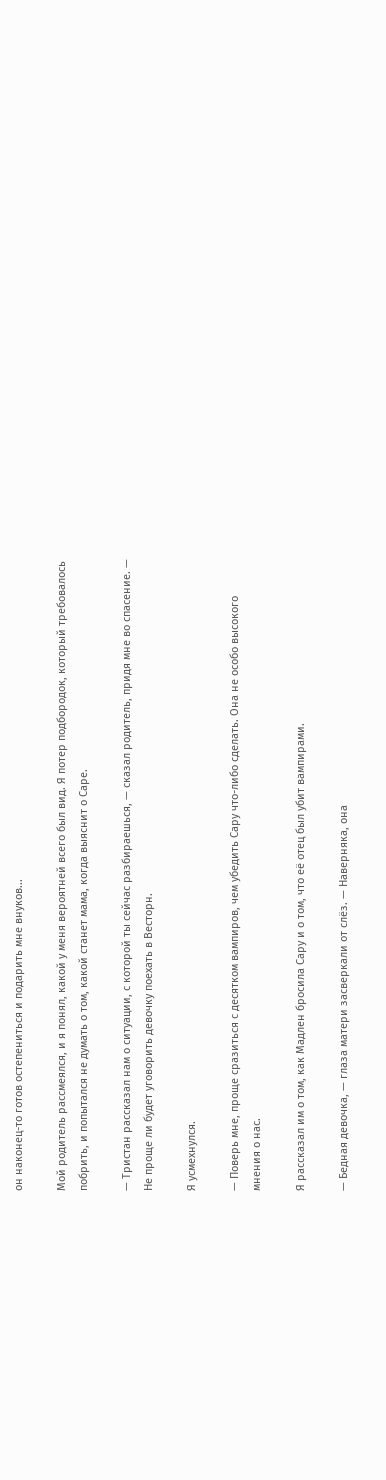он наконец-то готов остепениться и подарить мне внуков...

Мой родитель рассмеялся, и я понял, какой у меня вероятней всего был вид. Я потер подбородок, который требовалось побрить, и попытался не думать о том, какой станет мама, когда выяснит о Саре.

— Тристан рассказал нам о ситуации, с которой ты сейчас разбираешься, — сказал родитель, придя мне во спасение. — Не проще ли будет уговорить девочку поехать в Весторн.

Я усмехнулся.

— Поверь мне, проще сразиться с десятком вампиров, чем убедить Сару что-либо сделать. Она не особо высокого мнения о нас.

Я рассказал им о том, как Мадлен бросила Сару и о том, что её отец был убит вампирами.

— Бедная девочка, — глаза матери засверкали от слёз. — Наверняка, она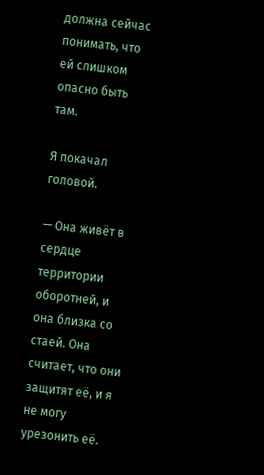должна сейчас понимать, что ей слишком опасно быть там.

Я покачал головой.

— Она живёт в сердце территории оборотней, и она близка со стаей. Она считает, что они защитят её, и я не могу урезонить её.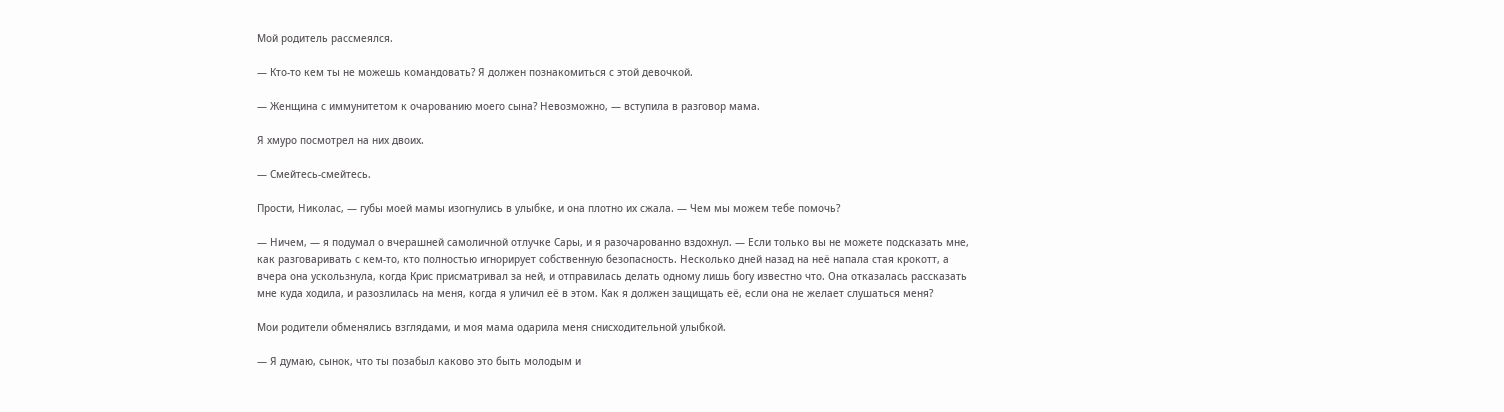Мой родитель рассмеялся.

— Кто-то кем ты не можешь командовать? Я должен познакомиться с этой девочкой.

— Женщина с иммунитетом к очарованию моего сына? Невозможно, — вступила в разговор мама.

Я хмуро посмотрел на них двоих.

— Смейтесь-смейтесь.

Прости, Николас, — губы моей мамы изогнулись в улыбке, и она плотно их сжала. — Чем мы можем тебе помочь?

— Ничем, — я подумал о вчерашней самоличной отлучке Сары, и я разочарованно вздохнул. — Если только вы не можете подсказать мне, как разговаривать с кем-то, кто полностью игнорирует собственную безопасность. Несколько дней назад на неё напала стая крокотт, а вчера она ускользнула, когда Крис присматривал за ней, и отправилась делать одному лишь богу известно что. Она отказалась рассказать мне куда ходила, и разозлилась на меня, когда я уличил её в этом. Как я должен защищать её, если она не желает слушаться меня?

Мои родители обменялись взглядами, и моя мама одарила меня снисходительной улыбкой.

— Я думаю, сынок, что ты позабыл каково это быть молодым и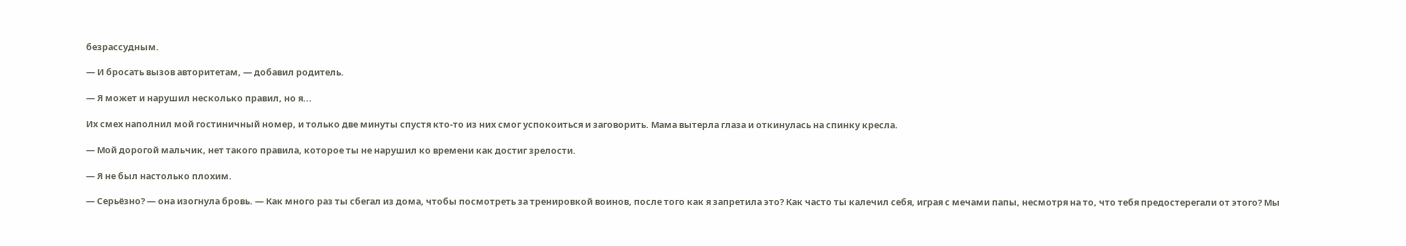безрассудным.

— И бросать вызов авторитетам, — добавил родитель.

— Я может и нарушил несколько правил, но я...

Их смех наполнил мой гостиничный номер, и только две минуты спустя кто-то из них смог успокоиться и заговорить. Мама вытерла глаза и откинулась на спинку кресла.

— Мой дорогой мальчик, нет такого правила, которое ты не нарушил ко времени как достиг зрелости.

— Я не был настолько плохим.

— Серьёзно? — она изогнула бровь. — Как много раз ты сбегал из дома, чтобы посмотреть за тренировкой воинов, после того как я запретила это? Как часто ты калечил себя, играя с мечами папы, несмотря на то, что тебя предостерегали от этого? Мы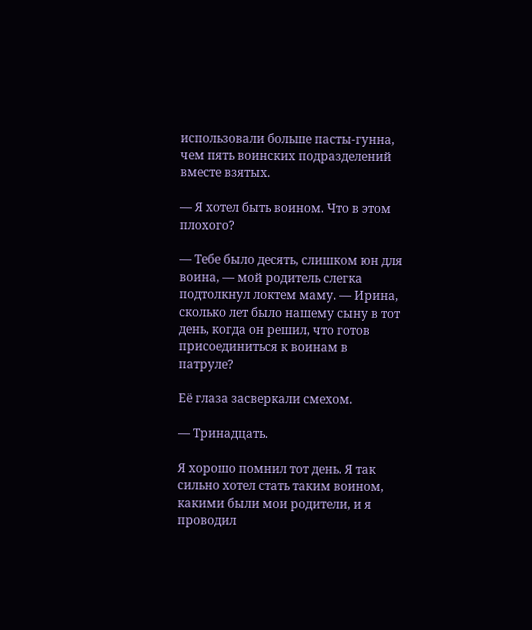использовали больше пасты-гунна, чем пять воинских подразделений вместе взятых.

— Я хотел быть воином. Что в этом плохого?

— Тебе было десять, слишком юн для воина, — мой родитель слегка подтолкнул локтем маму. — Ирина, сколько лет было нашему сыну в тот день, когда он решил, что готов присоединиться к воинам в патруле?

Её глаза засверкали смехом.

— Тринадцать.

Я хорошо помнил тот день. Я так сильно хотел стать таким воином, какими были мои родители, и я проводил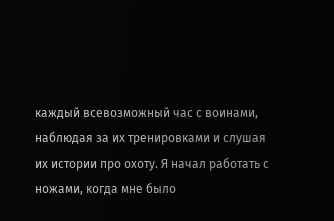каждый всевозможный час с воинами, наблюдая за их тренировками и слушая их истории про охоту. Я начал работать с ножами, когда мне было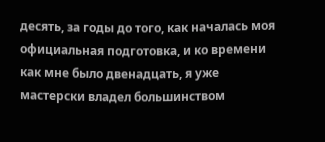десять, за годы до того, как началась моя официальная подготовка, и ко времени как мне было двенадцать, я уже мастерски владел большинством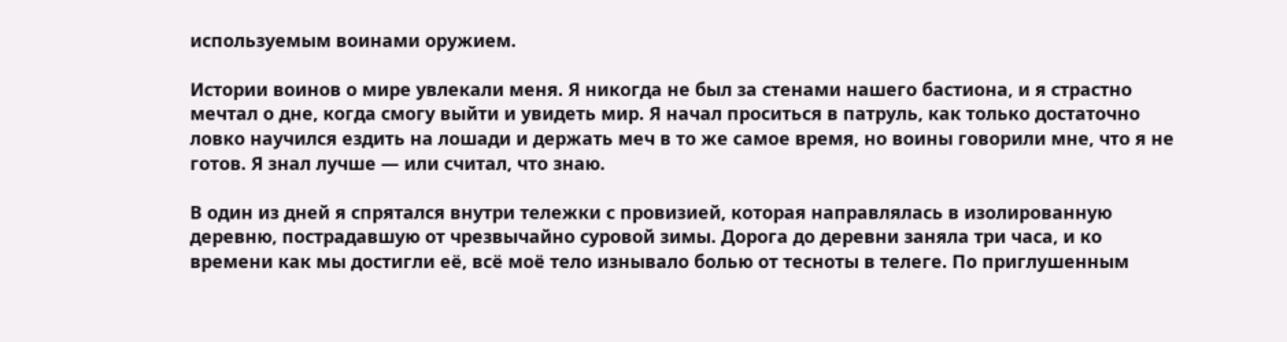используемым воинами оружием.

Истории воинов о мире увлекали меня. Я никогда не был за стенами нашего бастиона, и я страстно мечтал о дне, когда смогу выйти и увидеть мир. Я начал проситься в патруль, как только достаточно ловко научился ездить на лошади и держать меч в то же самое время, но воины говорили мне, что я не готов. Я знал лучше — или считал, что знаю.

В один из дней я спрятался внутри тележки с провизией, которая направлялась в изолированную деревню, пострадавшую от чрезвычайно суровой зимы. Дорога до деревни заняла три часа, и ко времени как мы достигли её, всё моё тело изнывало болью от тесноты в телеге. По приглушенным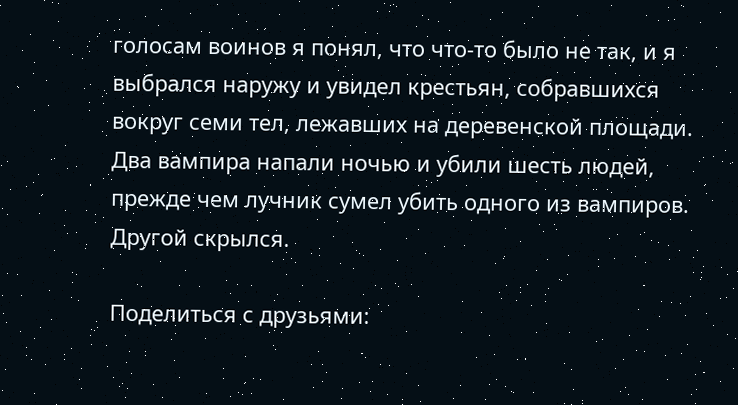голосам воинов я понял, что что-то было не так, и я выбрался наружу и увидел крестьян, собравшихся вокруг семи тел, лежавших на деревенской площади. Два вампира напали ночью и убили шесть людей, прежде чем лучник сумел убить одного из вампиров. Другой скрылся.

Поделиться с друзьями: